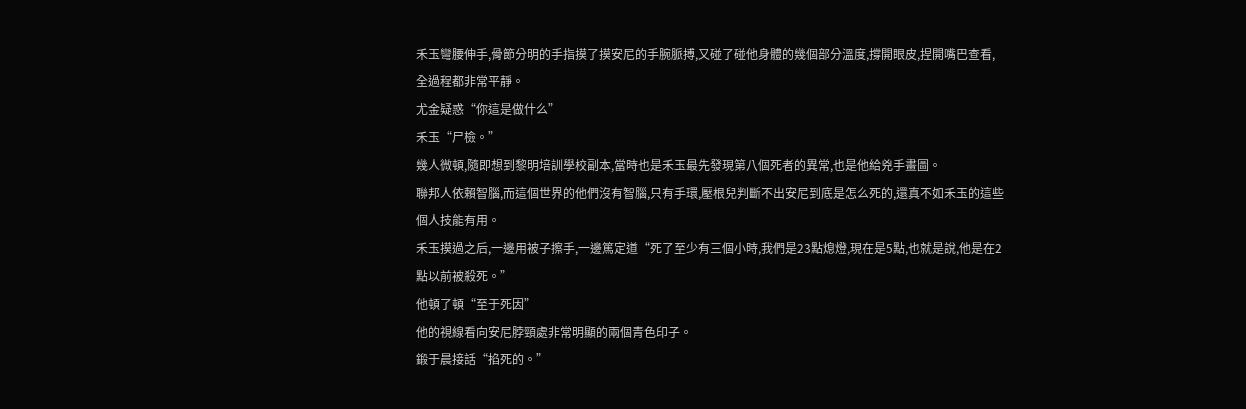禾玉彎腰伸手,骨節分明的手指摸了摸安尼的手腕脈搏,又碰了碰他身體的幾個部分溫度,撐開眼皮,捏開嘴巴查看,全過程都非常平靜。
尤金疑惑“你這是做什么”
禾玉“尸檢。”
幾人微頓,隨即想到黎明培訓學校副本,當時也是禾玉最先發現第八個死者的異常,也是他給兇手畫圖。
聯邦人依賴智腦,而這個世界的他們沒有智腦,只有手環,壓根兒判斷不出安尼到底是怎么死的,還真不如禾玉的這些個人技能有用。
禾玉摸過之后,一邊用被子擦手,一邊篤定道“死了至少有三個小時,我們是23點熄燈,現在是5點,也就是說,他是在2點以前被殺死。”
他頓了頓“至于死因”
他的視線看向安尼脖頸處非常明顯的兩個青色印子。
鍛于晨接話“掐死的。”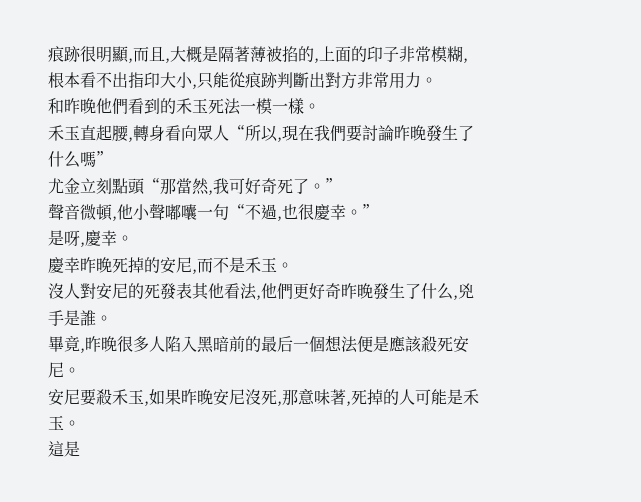痕跡很明顯,而且,大概是隔著薄被掐的,上面的印子非常模糊,根本看不出指印大小,只能從痕跡判斷出對方非常用力。
和昨晚他們看到的禾玉死法一模一樣。
禾玉直起腰,轉身看向眾人“所以,現在我們要討論昨晚發生了什么嗎”
尤金立刻點頭“那當然,我可好奇死了。”
聲音微頓,他小聲嘟囔一句“不過,也很慶幸。”
是呀,慶幸。
慶幸昨晚死掉的安尼,而不是禾玉。
沒人對安尼的死發表其他看法,他們更好奇昨晚發生了什么,兇手是誰。
畢竟,昨晚很多人陷入黑暗前的最后一個想法便是應該殺死安尼。
安尼要殺禾玉,如果昨晚安尼沒死,那意味著,死掉的人可能是禾玉。
這是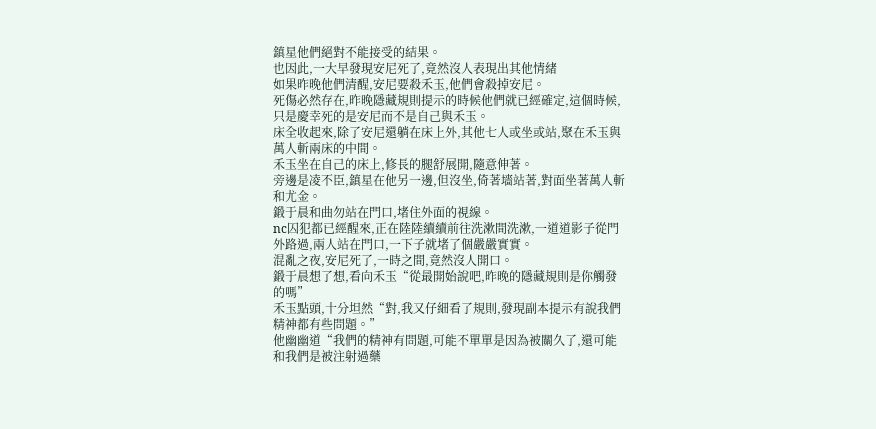鎮星他們絕對不能接受的結果。
也因此,一大早發現安尼死了,竟然沒人表現出其他情緒
如果昨晚他們清醒,安尼要殺禾玉,他們會殺掉安尼。
死傷必然存在,昨晚隱藏規則提示的時候他們就已經確定,這個時候,只是慶幸死的是安尼而不是自己與禾玉。
床全收起來,除了安尼還躺在床上外,其他七人或坐或站,聚在禾玉與萬人斬兩床的中間。
禾玉坐在自己的床上,修長的腿舒展開,隨意伸著。
旁邊是凌不臣,鎮星在他另一邊,但沒坐,倚著墻站著,對面坐著萬人斬和尤金。
鍛于晨和曲勿站在門口,堵住外面的視線。
nc囚犯都已經醒來,正在陸陸續續前往洗漱間洗漱,一道道影子從門外路過,兩人站在門口,一下子就堵了個嚴嚴實實。
混亂之夜,安尼死了,一時之間,竟然沒人開口。
鍛于晨想了想,看向禾玉“從最開始說吧,昨晚的隱藏規則是你觸發的嗎”
禾玉點頭,十分坦然“對,我又仔細看了規則,發現副本提示有說我們精神都有些問題。”
他幽幽道“我們的精神有問題,可能不單單是因為被關久了,還可能和我們是被注射過藥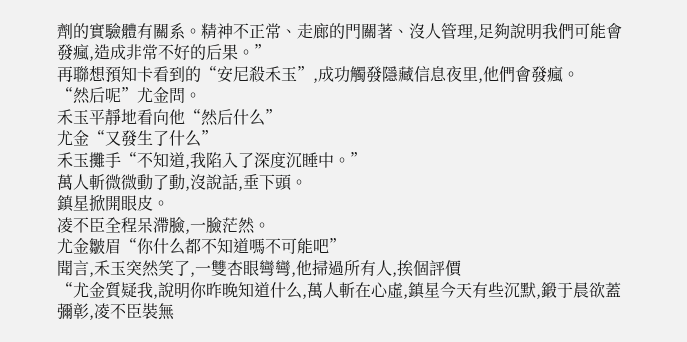劑的實驗體有關系。精神不正常、走廊的門關著、沒人管理,足夠說明我們可能會發瘋,造成非常不好的后果。”
再聯想預知卡看到的“安尼殺禾玉”,成功觸發隱藏信息夜里,他們會發瘋。
“然后呢”尤金問。
禾玉平靜地看向他“然后什么”
尤金“又發生了什么”
禾玉攤手“不知道,我陷入了深度沉睡中。”
萬人斬微微動了動,沒說話,垂下頭。
鎮星掀開眼皮。
凌不臣全程呆滯臉,一臉茫然。
尤金皺眉“你什么都不知道嗎不可能吧”
聞言,禾玉突然笑了,一雙杏眼彎彎,他掃過所有人,挨個評價
“尤金質疑我,說明你昨晚知道什么,萬人斬在心虛,鎮星今天有些沉默,鍛于晨欲蓋彌彰,凌不臣裝無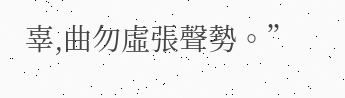辜,曲勿虛張聲勢。”